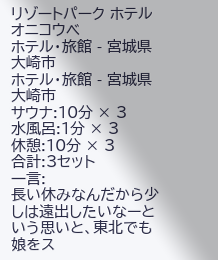リゾートパーク ホテルオニコウベ
ホテル・旅館 - 宮城県 大崎市
ホテル・旅館 - 宮城県 大崎市
サウナ:10分 × 3
水風呂:1分 × 3
休憩:10分 × 3
合計:3セット
一言:
長い休みなんだから少しは遠出したいなーという思いと、東北でも娘をス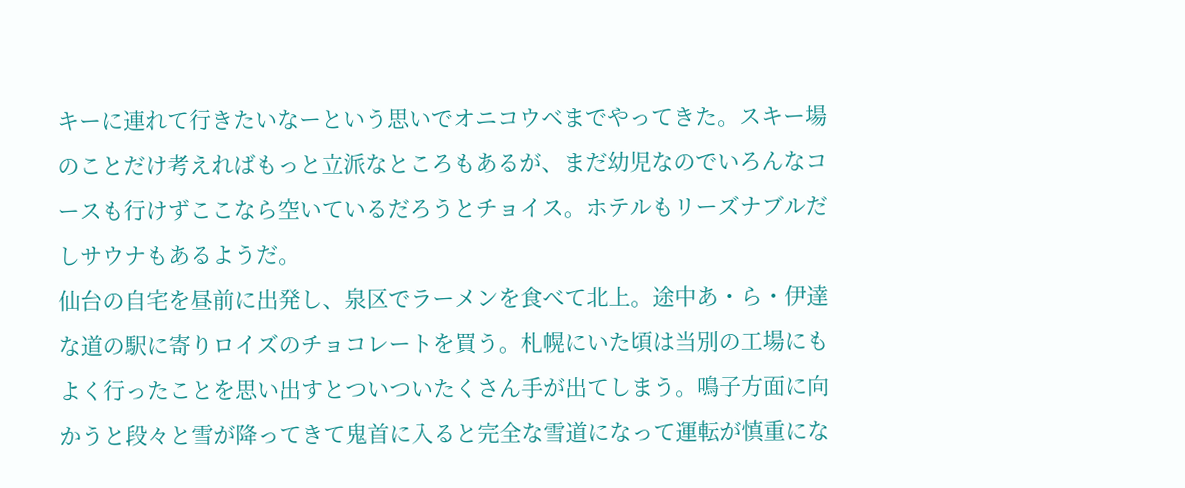キーに連れて行きたいなーという思いでオニコウベまでやってきた。スキー場のことだけ考えればもっと立派なところもあるが、まだ幼児なのでいろんなコースも行けずここなら空いているだろうとチョイス。ホテルもリーズナブルだしサウナもあるようだ。
仙台の自宅を昼前に出発し、泉区でラーメンを食べて北上。途中あ・ら・伊達な道の駅に寄りロイズのチョコレートを買う。札幌にいた頃は当別の工場にもよく行ったことを思い出すとついついたくさん手が出てしまう。鳴子方面に向かうと段々と雪が降ってきて鬼首に入ると完全な雪道になって運転が慎重にな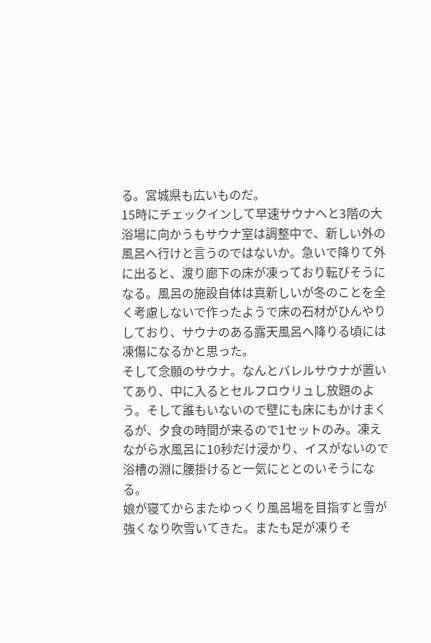る。宮城県も広いものだ。
15時にチェックインして早速サウナへと3階の大浴場に向かうもサウナ室は調整中で、新しい外の風呂へ行けと言うのではないか。急いで降りて外に出ると、渡り廊下の床が凍っており転びそうになる。風呂の施設自体は真新しいが冬のことを全く考慮しないで作ったようで床の石材がひんやりしており、サウナのある露天風呂へ降りる頃には凍傷になるかと思った。
そして念願のサウナ。なんとバレルサウナが置いてあり、中に入るとセルフロウリュし放題のよう。そして誰もいないので壁にも床にもかけまくるが、夕食の時間が来るので1セットのみ。凍えながら水風呂に10秒だけ浸かり、イスがないので浴槽の淵に腰掛けると一気にととのいそうになる。
娘が寝てからまたゆっくり風呂場を目指すと雪が強くなり吹雪いてきた。またも足が凍りそ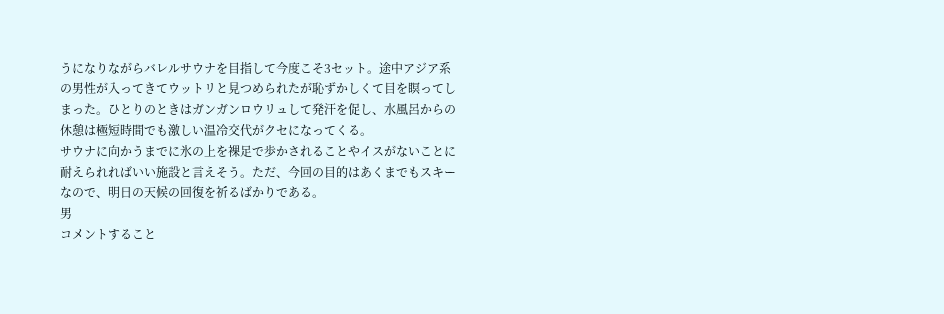うになりながらバレルサウナを目指して今度こそ3セット。途中アジア系の男性が入ってきてウットリと見つめられたが恥ずかしくて目を瞑ってしまった。ひとりのときはガンガンロウリュして発汗を促し、水風呂からの休憩は極短時間でも激しい温冷交代がクセになってくる。
サウナに向かうまでに氷の上を裸足で歩かされることやイスがないことに耐えられればいい施設と言えそう。ただ、今回の目的はあくまでもスキーなので、明日の天候の回復を祈るばかりである。
男
コメントすること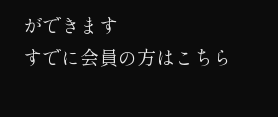ができます
すでに会員の方はこちら